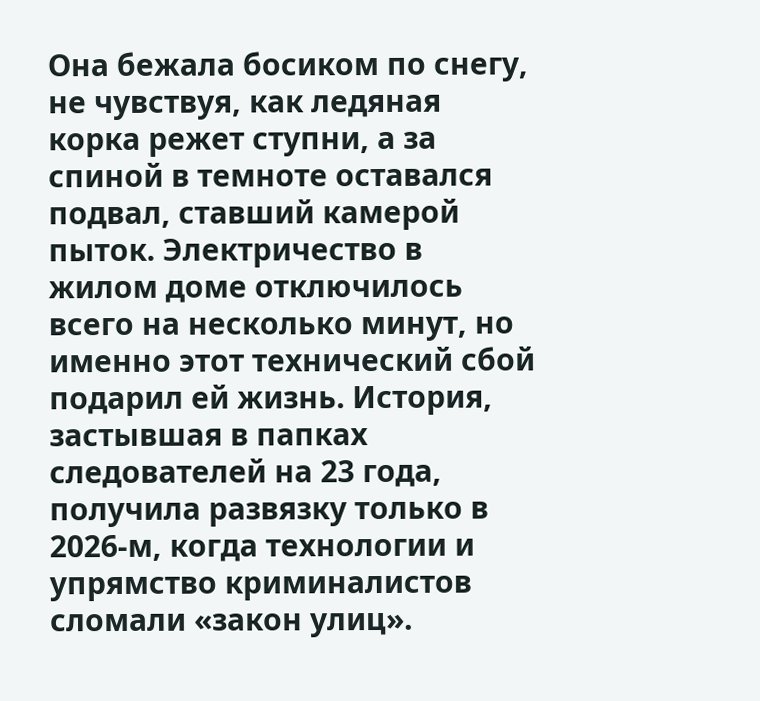Она бежала босиком по снегу, не чувствуя, как ледяная корка режет ступни, а за спиной в темноте оставался подвал, ставший камерой пыток. Электричество в жилом доме отключилось всего на несколько минут, но именно этот технический сбой подарил ей жизнь. История, застывшая в папках следователей на 23 года, получила развязку только в 2026-м, когда технологии и упрямство криминалистов сломали «закон улиц».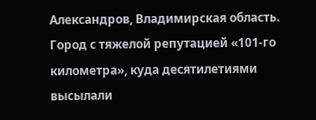Александров, Владимирская область. Город с тяжелой репутацией «101-го километра», куда десятилетиями высылали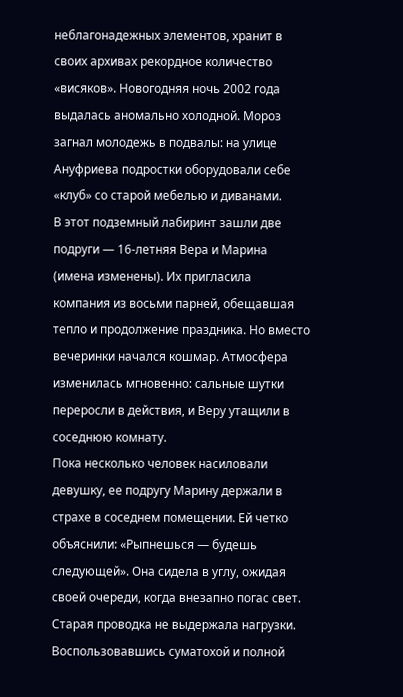неблагонадежных элементов, хранит в своих архивах рекордное количество «висяков». Новогодняя ночь 2002 года выдалась аномально холодной. Мороз загнал молодежь в подвалы: на улице Ануфриева подростки оборудовали себе «клуб» со старой мебелью и диванами.
В этот подземный лабиринт зашли две подруги — 16-летняя Вера и Марина (имена изменены). Их пригласила компания из восьми парней, обещавшая тепло и продолжение праздника. Но вместо вечеринки начался кошмар. Атмосфера изменилась мгновенно: сальные шутки переросли в действия, и Веру утащили в соседнюю комнату.
Пока несколько человек насиловали девушку, ее подругу Марину держали в страхе в соседнем помещении. Ей четко объяснили: «Рыпнешься — будешь следующей». Она сидела в углу, ожидая своей очереди, когда внезапно погас свет. Старая проводка не выдержала нагрузки.
Воспользовавшись суматохой и полной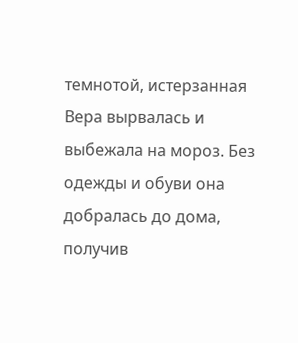темнотой, истерзанная Вера вырвалась и выбежала на мороз. Без одежды и обуви она добралась до дома, получив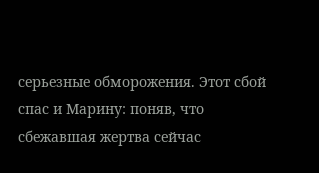серьезные обморожения. Этот сбой спас и Марину: поняв, что сбежавшая жертва сейчас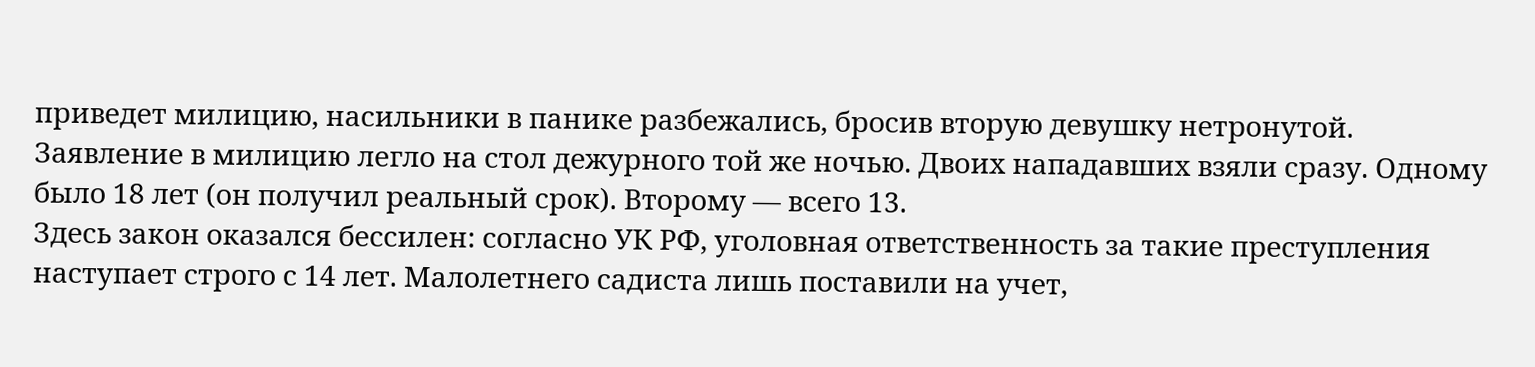приведет милицию, насильники в панике разбежались, бросив вторую девушку нетронутой.
Заявление в милицию легло на стол дежурного той же ночью. Двоих нападавших взяли сразу. Одному было 18 лет (он получил реальный срок). Второму — всего 13.
Здесь закон оказался бессилен: согласно УК РФ, уголовная ответственность за такие преступления наступает строго с 14 лет. Малолетнего садиста лишь поставили на учет,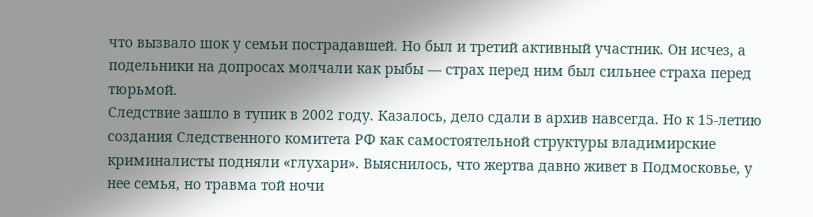что вызвало шок у семьи пострадавшей. Но был и третий активный участник. Он исчез, а подельники на допросах молчали как рыбы — страх перед ним был сильнее страха перед тюрьмой.
Следствие зашло в тупик в 2002 году. Казалось, дело сдали в архив навсегда. Но к 15-летию создания Следственного комитета РФ как самостоятельной структуры владимирские криминалисты подняли «глухари». Выяснилось, что жертва давно живет в Подмосковье, у нее семья, но травма той ночи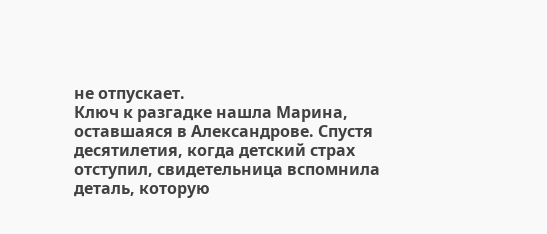не отпускает.
Ключ к разгадке нашла Марина, оставшаяся в Александрове. Спустя десятилетия, когда детский страх отступил, свидетельница вспомнила деталь, которую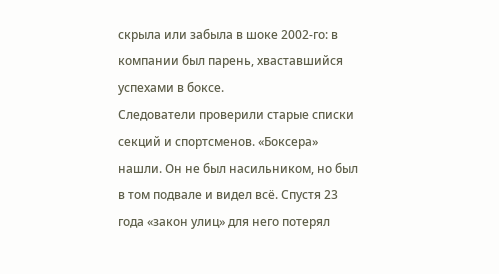скрыла или забыла в шоке 2002-го: в компании был парень, хваставшийся успехами в боксе.
Следователи проверили старые списки секций и спортсменов. «Боксера» нашли. Он не был насильником, но был в том подвале и видел всё. Спустя 23 года «закон улиц» для него потерял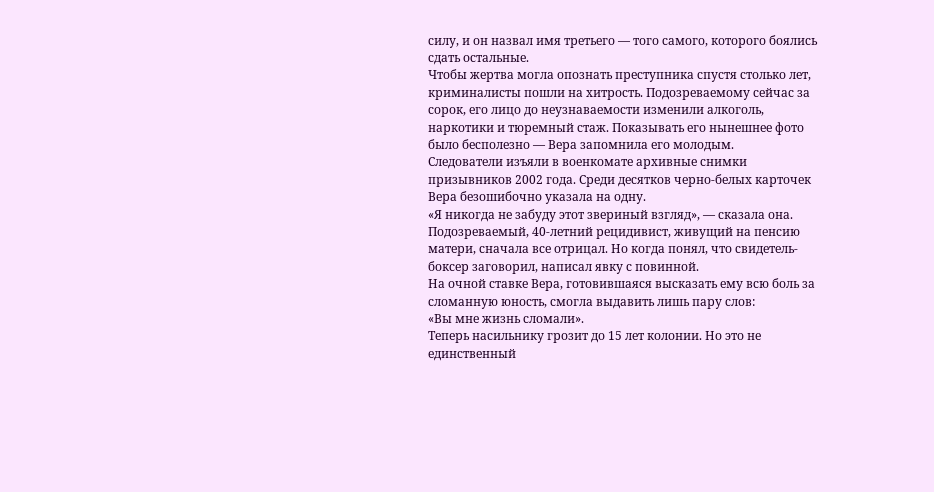силу, и он назвал имя третьего — того самого, которого боялись сдать остальные.
Чтобы жертва могла опознать преступника спустя столько лет, криминалисты пошли на хитрость. Подозреваемому сейчас за сорок, его лицо до неузнаваемости изменили алкоголь, наркотики и тюремный стаж. Показывать его нынешнее фото было бесполезно — Вера запомнила его молодым.
Следователи изъяли в военкомате архивные снимки призывников 2002 года. Среди десятков черно-белых карточек Вера безошибочно указала на одну.
«Я никогда не забуду этот звериный взгляд», — сказала она.
Подозреваемый, 40-летний рецидивист, живущий на пенсию матери, сначала все отрицал. Но когда понял, что свидетель-боксер заговорил, написал явку с повинной.
На очной ставке Вера, готовившаяся высказать ему всю боль за сломанную юность, смогла выдавить лишь пару слов:
«Вы мне жизнь сломали».
Теперь насильнику грозит до 15 лет колонии. Но это не единственный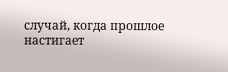случай, когда прошлое настигает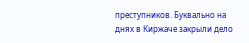преступников. Буквально на днях в Киржаче закрыли дело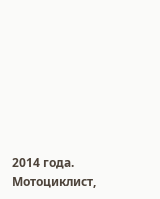2014 года. Мотоциклист,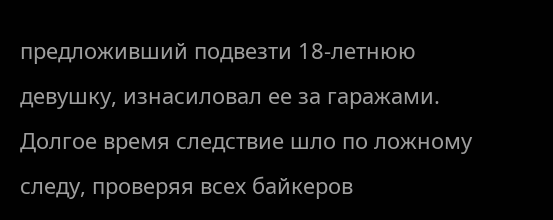предложивший подвезти 18-летнюю девушку, изнасиловал ее за гаражами.
Долгое время следствие шло по ложному следу, проверяя всех байкеров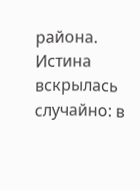района. Истина вскрылась случайно: в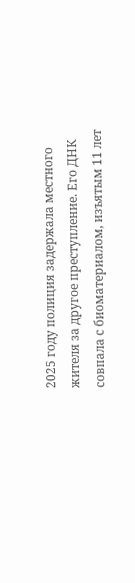2025 году полиция задержала местного жителя за другое преступление. Его ДНК совпала с биоматериалом, изъятым 11 лет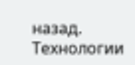назад. Технологии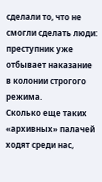сделали то, что не смогли сделать люди: преступник уже отбывает наказание в колонии строгого режима.
Сколько еще таких «архивных» палачей ходят среди нас,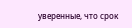уверенные, что срок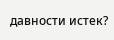давности истек?